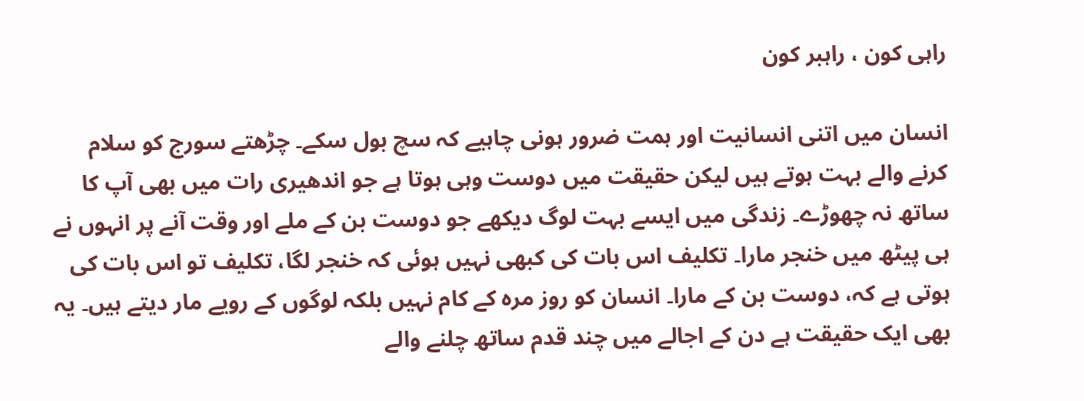راہی کون ، راہبر کون

انسان میں اتنی انسانیت اور ہمت ضرور ہونی چاہیے کہ سچ بول سکے۔ چڑھتے سورج کو سلام کرنے والے بہت ہوتے ہیں لیکن حقیقت میں دوست وہی ہوتا ہے جو اندھیری رات میں بھی آپ کا ساتھ نہ چھوڑے۔ زندگی میں ایسے بہت لوگ دیکھے جو دوست بن کے ملے اور وقت آنے پر انہوں نے ہی پیٹھ میں خنجر مارا۔ تکلیف اس بات کی کبھی نہیں ہوئی کہ خنجر لگا، تکلیف تو اس بات کی ہوتی ہے کہ، دوست بن کے مارا۔ انسان کو روز مرہ کے کام نہیں بلکہ لوگوں کے رویے مار دیتے ہیں۔ یہ بھی ایک حقیقت ہے دن کے اجالے میں چند قدم ساتھ چلنے والے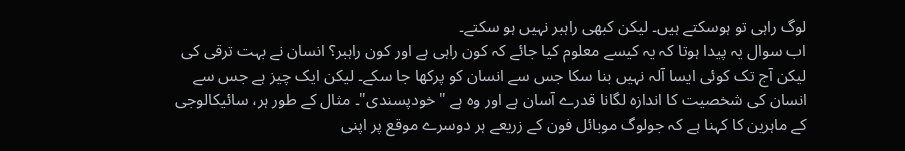لوگ راہی تو ہوسکتے ہیں۔ لیکن کبھی راہبر نہیں ہو سکتے۔
اب سوال یہ پیدا ہوتا کہ یہ کیسے معلوم کیا جائے کہ کون راہی ہے اور کون راہبر؟ انسان نے بہت ترقی کی لیکن آج تک کوئی ایسا آلہ نہیں بنا سکا جس سے انسان کو پرکھا جا سکے۔ لیکن ایک چیز ہے جس سے انسان کی شخصیت کا اندازہ لگانا قدرے آسان ہے اور وہ ہے "خودپسندی"۔ مثال کے طور ہر، سائیکالوجی کے ماہرین کا کہنا ہے کہ جولوگ موبائل فون کے زریعے ہر دوسرے موقع پر اپنی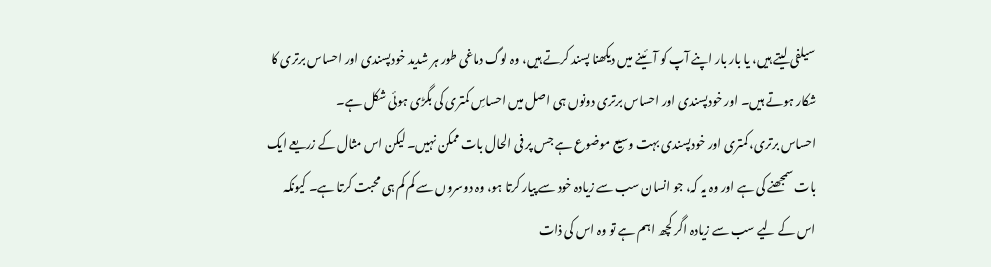سیلفی لیتے ہیں، یا بار بار اپنے آپ کو آئینے میں دیکھنا پسند کرتے ہیں، وہ لوگ دماغی طور ہر شدید خودپسندی اور احساس برتری کا شکار ہوتے ہیں۔ اور خودپسندی اور احساس برتری دونوں ہی اصل میں احساسِ کمتری کی بگڑی ہوئی شکل ہے۔
احساس برتری، کمتری اور خودپسندی بہت وسیع موضوع ہے جس پر فی الحال بات ممکن نہیں۔ لیکن اس مثال کے زریعے ایک بات سمجھنے کی ہے اور وہ یہ کہ، جو انسان سب سے زیادہ خود سے پیار کرتا ہو، وہ دوسروں سے کم کم ہی محبت کرتا ہے۔ کیونکہ اس کے لیے سب سے زیادہ اگر کچھ اہم ہے تو وہ اس کی ذات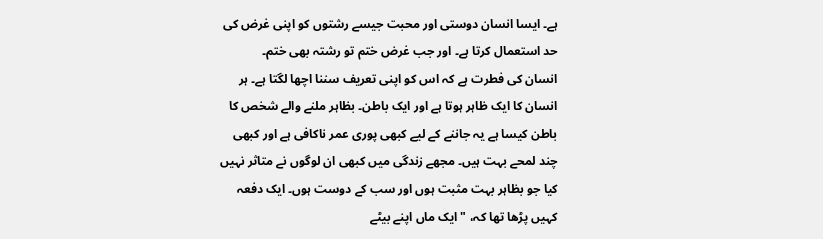ہے۔ ایسا انسان دوستی اور محبت جیسے رشتوں کو اپنی غرض کی حد استعمال کرتا ہے۔ اور جب غرض ختم تو رشتہ بھی ختم۔
انسان کی فطرت ہے کہ اس کو اپنی تعریف سننا اچھا لگتا ہے۔ ہر انسان کا ایک ظاہر ہوتا ہے اور ایک باطن۔ بظاہر ملنے والے شخص کا باطن کیسا ہے یہ جاننے کے لیے کبھی پوری عمر ناکافی ہے اور کبھی چند لمحے بہت ہیں۔ مجھے زندگی میں کبھی ان لوگوں نے متاثر نہیں کیا جو بظاہر بہت مثبت ہوں اور سب کے دوست ہوں۔ ایک دفعہ کہیں پڑھا تھا کہ، " ایک ماں اپنے بیٹے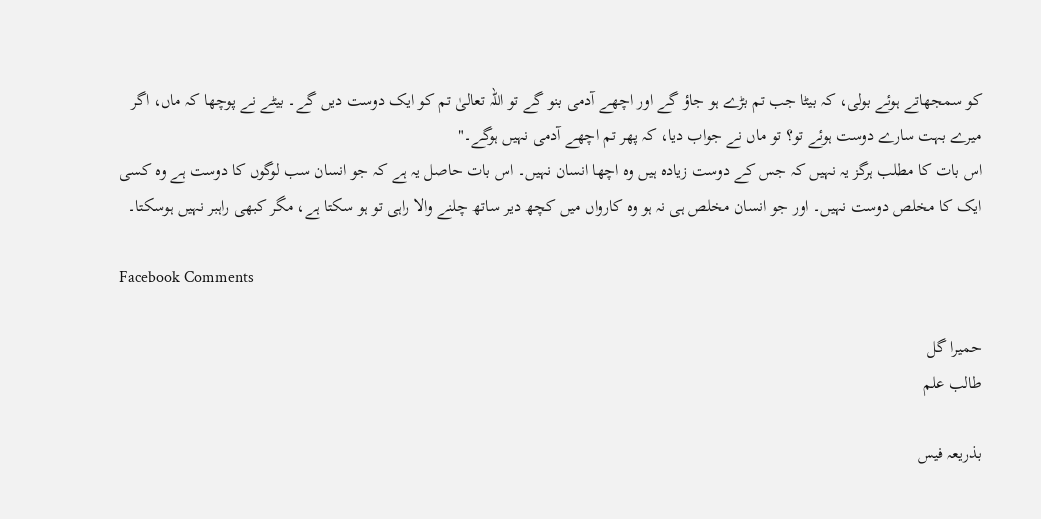کو سمجھاتے ہوئے بولی، کہ بیٹا جب تم بڑے ہو جاؤ گے اور اچھے آدمی بنو گے تو اللہ تعالیٰ تم کو ایک دوست دیں گے۔ بیٹے نے پوچھا کہ ماں، اگر میرے بہت سارے دوست ہوئے تو؟ تو ماں نے جواب دیا، کہ پھر تم اچھے آدمی نہیں ہوگے۔"
اس بات کا مطلب ہرگز یہ نہیں کہ جس کے دوست زیادہ ہیں وہ اچھا انسان نہیں۔ اس بات حاصل یہ ہے کہ جو انسان سب لوگوں کا دوست ہے وہ کسی ایک کا مخلص دوست نہیں۔ اور جو انسان مخلص ہی نہ ہو وہ کارواں میں کچھ دیر ساتھ چلنے والا راہی تو ہو سکتا ہے، مگر کبھی راہبر نہیں ہوسکتا۔

Facebook Comments

حمیرا گل
طالب علم

بذریعہ فیس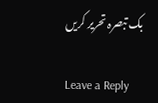بک تبصرہ تحریر کریں

Leave a Reply